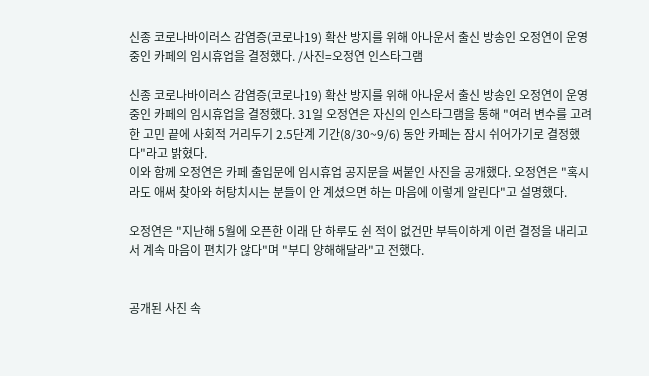신종 코로나바이러스 감염증(코로나19) 확산 방지를 위해 아나운서 출신 방송인 오정연이 운영 중인 카페의 임시휴업을 결정했다. /사진=오정연 인스타그램

신종 코로나바이러스 감염증(코로나19) 확산 방지를 위해 아나운서 출신 방송인 오정연이 운영 중인 카페의 임시휴업을 결정했다. 31일 오정연은 자신의 인스타그램을 통해 "여러 변수를 고려한 고민 끝에 사회적 거리두기 2.5단계 기간(8/30~9/6) 동안 카페는 잠시 쉬어가기로 결정했다"라고 밝혔다.
이와 함께 오정연은 카페 출입문에 임시휴업 공지문을 써붙인 사진을 공개했다. 오정연은 "혹시라도 애써 찾아와 허탕치시는 분들이 안 계셨으면 하는 마음에 이렇게 알린다"고 설명했다.

오정연은 "지난해 5월에 오픈한 이래 단 하루도 쉰 적이 없건만 부득이하게 이런 결정을 내리고서 계속 마음이 편치가 않다"며 "부디 양해해달라"고 전했다.


공개된 사진 속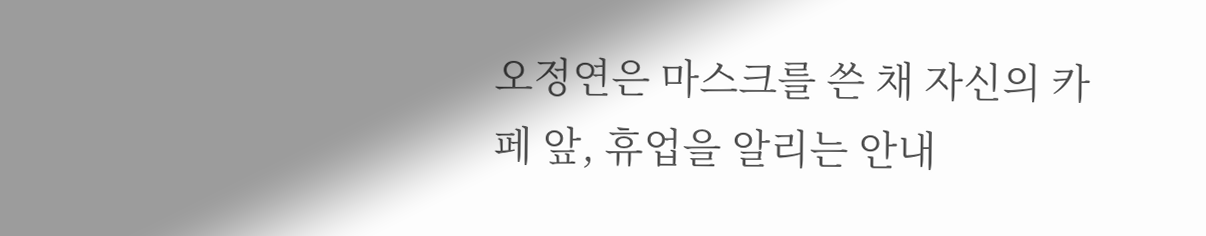오정연은 마스크를 쓴 채 자신의 카페 앞, 휴업을 알리는 안내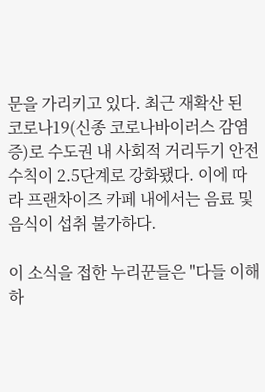문을 가리키고 있다. 최근 재확산 된 코로나19(신종 코로나바이러스 감염증)로 수도권 내 사회적 거리두기 안전 수칙이 2.5단계로 강화됐다. 이에 따라 프랜차이즈 카페 내에서는 음료 및 음식이 섭취 불가하다.

이 소식을 접한 누리꾼들은 "다들 이해하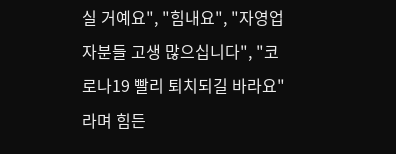실 거예요", "힘내요", "자영업자분들 고생 많으십니다", "코로나19 빨리 퇴치되길 바라요"라며 힘든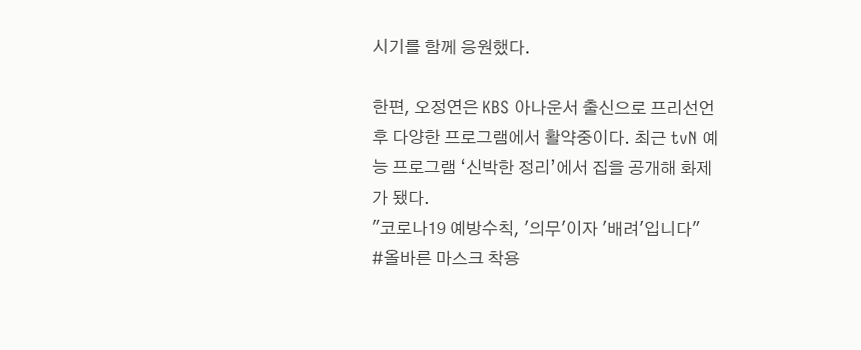시기를 함께 응원했다.

한편, 오정연은 KBS 아나운서 출신으로 프리선언 후 다양한 프로그램에서 활약중이다. 최근 tvN 예능 프로그램 ‘신박한 정리’에서 집을 공개해 화제가 됐다.
"코로나19 예방수칙, '의무'이자 '배려'입니다"
#올바른 마스크 착용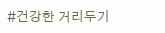#건강한 거리두기